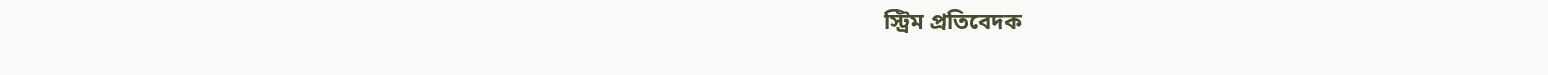স্ট্রিম প্রতিবেদক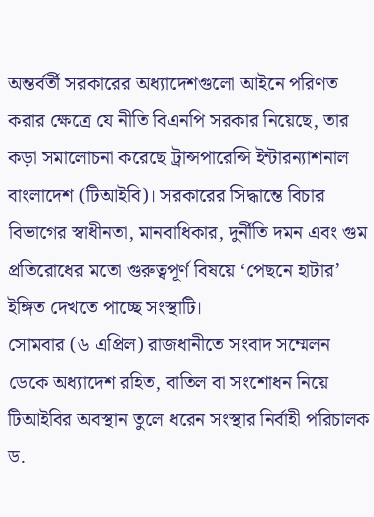অন্তর্বর্তী সরকারের অধ্যাদেশগুলো আইনে পরিণত করার ক্ষেত্রে যে নীতি বিএনপি সরকার নিয়েছে, তার কড়া সমালোচনা করেছে ট্রান্সপারেন্সি ইন্টারন্যাশনাল বাংলাদেশ (টিআইবি)। সরকারের সিদ্ধান্তে বিচার বিভাগের স্বাধীনতা, মানবাধিকার, দুর্নীতি দমন এবং গুম প্রতিরোধের মতো গুরুত্বপূর্ণ বিষয়ে ‘পেছনে হাটার’ ইঙ্গিত দেখতে পাচ্ছে সংস্থাটি।
সোমবার (৬ এপ্রিল) রাজধানীতে সংবাদ সম্মেলন ডেকে অধ্যাদেশ রহিত, বাতিল বা সংশোধন নিয়ে টিআইবির অবস্থান তুলে ধরেন সংস্থার নির্বাহী পরিচালক ড.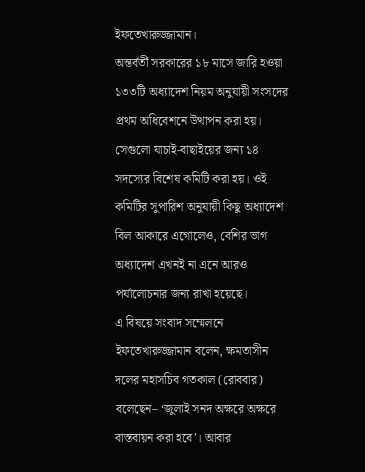ইফতেখারুজ্জামান।
অন্তর্বর্তী সরকারের ১৮ মাসে জারি হওয়া ১৩৩টি অধ্যাদেশ নিয়ম অনুযায়ী সংসদের প্রথম অধিবেশনে উত্থাপন করা হয়। সেগুলো যাচাই-বাছাইয়ের জন্য ১৪ সদস্যের বিশেষ কমিটি করা হয়। ওই কমিটির সুপারিশ অনুযায়ী কিছু অধ্যাদেশ বিল আকারে এগোলেও, বেশির ভাগ অধ্যাদেশ এখনই না এনে আরও পর্যালোচনার জন্য রাখা হয়েছে।
এ বিষয়ে সংবাদ সম্মেলনে ইফতেখারুজ্জামান বলেন, ক্ষমতাসীন দলের মহাসচিব গতকাল (রোববার) বলেছেন– ‘জুলাই সনদ অক্ষরে অক্ষরে বাস্তবায়ন করা হবে’। আবার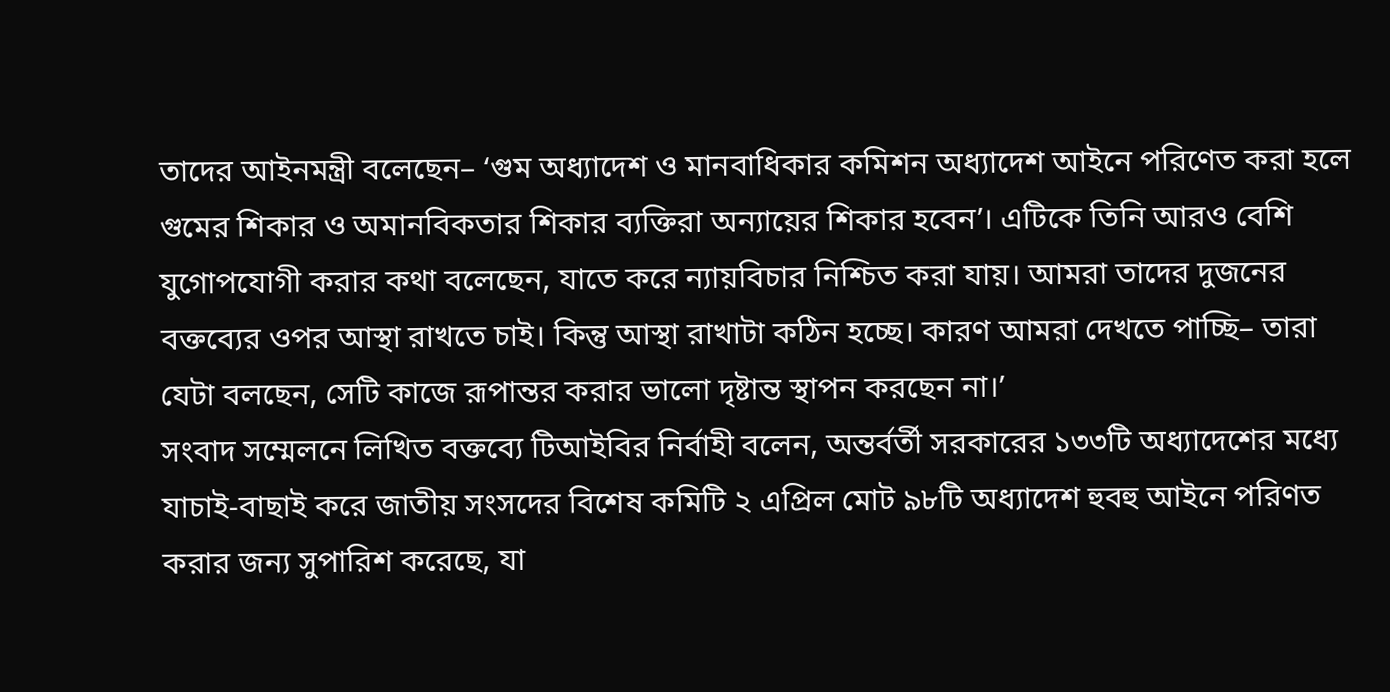তাদের আইনমন্ত্রী বলেছেন– ‘গুম অধ্যাদেশ ও মানবাধিকার কমিশন অধ্যাদেশ আইনে পরিণেত করা হলে গুমের শিকার ও অমানবিকতার শিকার ব্যক্তিরা অন্যায়ের শিকার হবেন’। এটিকে তিনি আরও বেশি যুগোপযোগী করার কথা বলেছেন, যাতে করে ন্যায়বিচার নিশ্চিত করা যায়। আমরা তাদের দুজনের বক্তব্যের ওপর আস্থা রাখতে চাই। কিন্তু আস্থা রাখাটা কঠিন হচ্ছে। কারণ আমরা দেখতে পাচ্ছি– তারা যেটা বলছেন, সেটি কাজে রূপান্তর করার ভালো দৃষ্টান্ত স্থাপন করছেন না।’
সংবাদ সম্মেলনে লিখিত বক্তব্যে টিআইবির নির্বাহী বলেন, অন্তর্বর্তী সরকারের ১৩৩টি অধ্যাদেশের মধ্যে যাচাই-বাছাই করে জাতীয় সংসদের বিশেষ কমিটি ২ এপ্রিল মোট ৯৮টি অধ্যাদেশ হুবহু আইনে পরিণত করার জন্য সুপারিশ করেছে, যা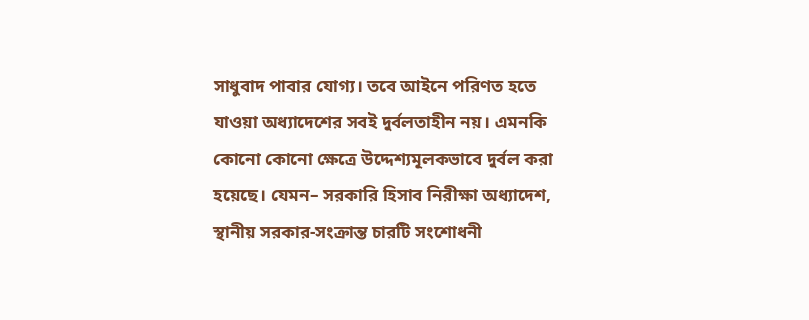সাধুবাদ পাবার যোগ্য। তবে আইনে পরিণত হতে যাওয়া অধ্যাদেশের সবই দুর্বলতাহীন নয়। এমনকি কোনো কোনো ক্ষেত্রে উদ্দেশ্যমূলকভাবে দুর্বল করা হয়েছে। যেমন– সরকারি হিসাব নিরীক্ষা অধ্যাদেশ, স্থানীয় সরকার-সংক্রান্ত চারটি সংশোধনী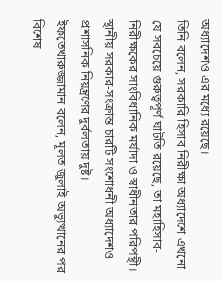অধ্যাদেশও এর মধ্যে রয়েছে।
তিনি বলেন, সরকারি হিসাব নিরীক্ষা অধ্যাদেশে এখনো যে সবচেয়ে গুরুত্বপূর্ণ ঘাটতি রয়েছে, তা মহাহিসাব-নিরীক্ষকের সাংবিধানিক মর্যাদা ও স্বাধীনতার পরিপন্থী। স্থানীয় সরকার-সংক্রান্ত চারটি সংশোধনী অধ্যাদেশও প্রশাসনিক নিয়ন্ত্রণের দুর্বলতায় দুষ্ট।
ইফতেখারুজ্জামান বলেন, মূলত জুলাই অভ্যুত্থানের পর বিশেষ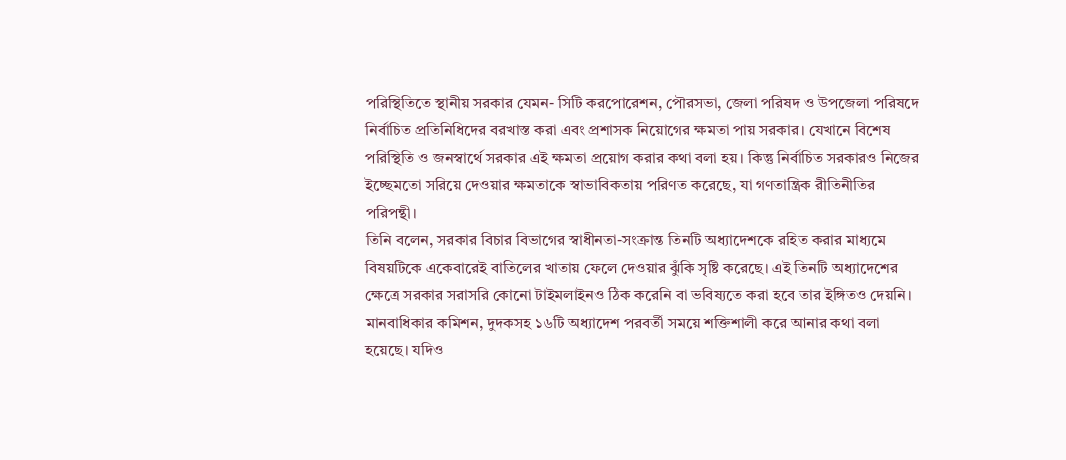পরিস্থিতিতে স্থানীয় সরকার যেমন- সিটি করপোরেশন, পৌরসভা, জেলা পরিষদ ও উপজেলা পরিষদে নির্বাচিত প্রতিনিধিদের বরখাস্ত করা এবং প্রশাসক নিয়োগের ক্ষমতা পায় সরকার। যেখানে বিশেষ পরিস্থিতি ও জনস্বার্থে সরকার এই ক্ষমতা প্রয়োগ করার কথা বলা হয়। কিন্তু নির্বাচিত সরকারও নিজের ইচ্ছেমতো সরিয়ে দেওয়ার ক্ষমতাকে স্বাভাবিকতায় পরিণত করেছে, যা গণতান্ত্রিক রীতিনীতির পরিপন্থী।
তিনি বলেন, সরকার বিচার বিভাগের স্বাধীনতা-সংক্রান্ত তিনটি অধ্যাদেশকে রহিত করার মাধ্যমে বিষয়টিকে একেবারেই বাতিলের খাতায় ফেলে দেওয়ার ঝুঁকি সৃষ্টি করেছে। এই তিনটি অধ্যাদেশের ক্ষেত্রে সরকার সরাসরি কোনো টাইমলাইনও ঠিক করেনি বা ভবিষ্যতে করা হবে তার ইঙ্গিতও দেয়নি। মানবাধিকার কমিশন, দুদকসহ ১৬টি অধ্যাদেশ পরবর্তী সময়ে শক্তিশালী করে আনার কথা বলা হয়েছে। যদিও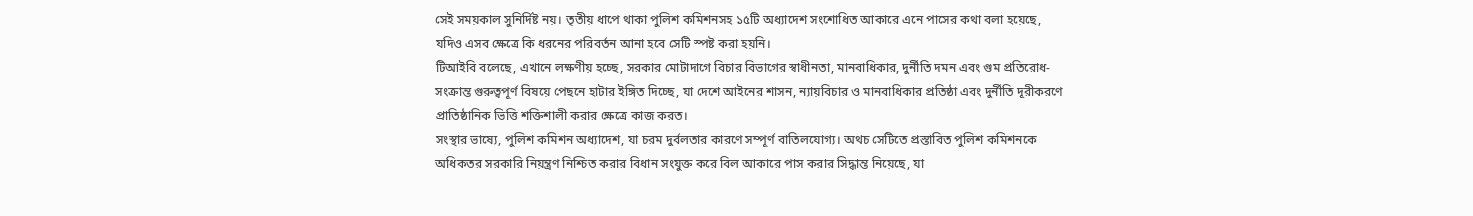সেই সময়কাল সুনির্দিষ্ট নয়। তৃতীয় ধাপে থাকা পুলিশ কমিশনসহ ১৫টি অধ্যাদেশ সংশোধিত আকারে এনে পাসের কথা বলা হয়েছে, যদিও এসব ক্ষেত্রে কি ধরনের পরিবর্তন আনা হবে সেটি স্পষ্ট করা হয়নি।
টিআইবি বলেছে, এখানে লক্ষণীয় হচ্ছে, সরকার মোটাদাগে বিচার বিভাগের স্বাধীনতা, মানবাধিকার, দুর্নীতি দমন এবং গুম প্রতিরোধ-সংক্রান্ত গুরুত্বপূর্ণ বিষয়ে পেছনে হাটার ইঙ্গিত দিচ্ছে, যা দেশে আইনের শাসন, ন্যায়বিচার ও মানবাধিকার প্রতিষ্ঠা এবং দুর্নীতি দূরীকরণে প্রাতিষ্ঠানিক ভিত্তি শক্তিশালী করার ক্ষেত্রে কাজ করত।
সংস্থার ভাষ্যে, পুলিশ কমিশন অধ্যাদেশ, যা চরম দুর্বলতার কারণে সম্পূর্ণ বাতিলযোগ্য। অথচ সেটিতে প্রস্তাবিত পুলিশ কমিশনকে অধিকতর সরকারি নিয়ন্ত্রণ নিশ্চিত করার বিধান সংযুক্ত করে বিল আকারে পাস করার সিদ্ধান্ত নিয়েছে, যা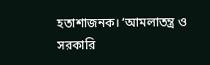হতাশাজনক। ‘আমলাতন্ত্র ও সরকারি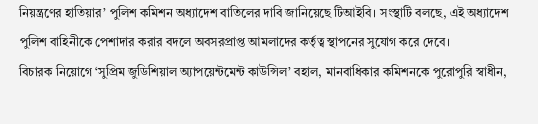নিয়ন্ত্রণের হাতিয়ার’ পুলিশ কমিশন অধ্যাদেশ বাতিলের দাবি জানিয়েছে টিআইবি। সংস্থাটি বলছে, এই অধ্যাদেশ পুলিশ বাহিনীকে পেশাদার করার বদলে অবসরপ্রাপ্ত আমলাদের কর্তৃত্ব স্থাপনের সুযোগ করে দেবে।
বিচারক নিয়োগে ‘সুপ্রিম জুডিশিয়াল অ্যাপয়েন্টমেন্ট কাউন্সিল’ বহাল, মানবাধিকার কমিশনকে পুরোপুরি স্বাধীন,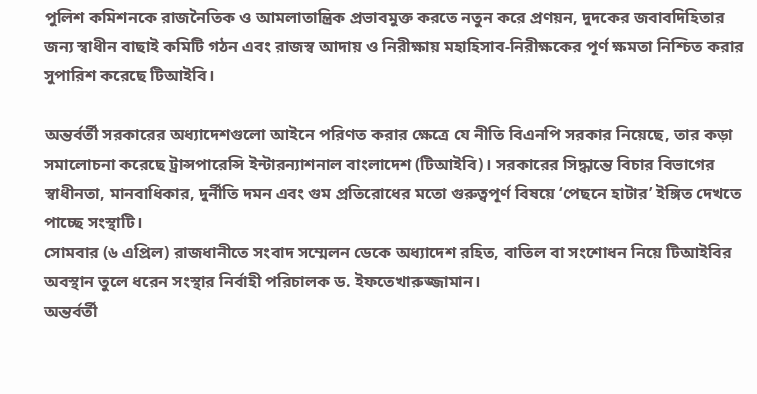পুলিশ কমিশনকে রাজনৈতিক ও আমলাতান্ত্রিক প্রভাবমুক্ত করতে নতুন করে প্রণয়ন, দুদকের জবাবদিহিতার জন্য স্বাধীন বাছাই কমিটি গঠন এবং রাজস্ব আদায় ও নিরীক্ষায় মহাহিসাব-নিরীক্ষকের পূর্ণ ক্ষমতা নিশ্চিত করার সুপারিশ করেছে টিআইবি।

অন্তর্বর্তী সরকারের অধ্যাদেশগুলো আইনে পরিণত করার ক্ষেত্রে যে নীতি বিএনপি সরকার নিয়েছে, তার কড়া সমালোচনা করেছে ট্রান্সপারেন্সি ইন্টারন্যাশনাল বাংলাদেশ (টিআইবি)। সরকারের সিদ্ধান্তে বিচার বিভাগের স্বাধীনতা, মানবাধিকার, দুর্নীতি দমন এবং গুম প্রতিরোধের মতো গুরুত্বপূর্ণ বিষয়ে ‘পেছনে হাটার’ ইঙ্গিত দেখতে পাচ্ছে সংস্থাটি।
সোমবার (৬ এপ্রিল) রাজধানীতে সংবাদ সম্মেলন ডেকে অধ্যাদেশ রহিত, বাতিল বা সংশোধন নিয়ে টিআইবির অবস্থান তুলে ধরেন সংস্থার নির্বাহী পরিচালক ড. ইফতেখারুজ্জামান।
অন্তর্বর্তী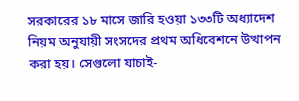সরকারের ১৮ মাসে জারি হওয়া ১৩৩টি অধ্যাদেশ নিয়ম অনুযায়ী সংসদের প্রথম অধিবেশনে উত্থাপন করা হয়। সেগুলো যাচাই-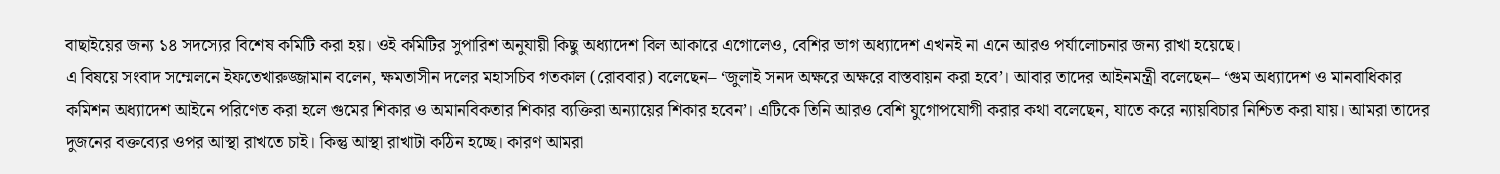বাছাইয়ের জন্য ১৪ সদস্যের বিশেষ কমিটি করা হয়। ওই কমিটির সুপারিশ অনুযায়ী কিছু অধ্যাদেশ বিল আকারে এগোলেও, বেশির ভাগ অধ্যাদেশ এখনই না এনে আরও পর্যালোচনার জন্য রাখা হয়েছে।
এ বিষয়ে সংবাদ সম্মেলনে ইফতেখারুজ্জামান বলেন, ক্ষমতাসীন দলের মহাসচিব গতকাল (রোববার) বলেছেন– ‘জুলাই সনদ অক্ষরে অক্ষরে বাস্তবায়ন করা হবে’। আবার তাদের আইনমন্ত্রী বলেছেন– ‘গুম অধ্যাদেশ ও মানবাধিকার কমিশন অধ্যাদেশ আইনে পরিণেত করা হলে গুমের শিকার ও অমানবিকতার শিকার ব্যক্তিরা অন্যায়ের শিকার হবেন’। এটিকে তিনি আরও বেশি যুগোপযোগী করার কথা বলেছেন, যাতে করে ন্যায়বিচার নিশ্চিত করা যায়। আমরা তাদের দুজনের বক্তব্যের ওপর আস্থা রাখতে চাই। কিন্তু আস্থা রাখাটা কঠিন হচ্ছে। কারণ আমরা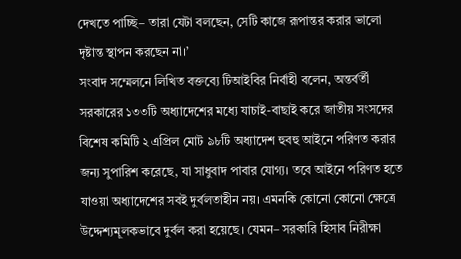দেখতে পাচ্ছি– তারা যেটা বলছেন, সেটি কাজে রূপান্তর করার ভালো দৃষ্টান্ত স্থাপন করছেন না।’
সংবাদ সম্মেলনে লিখিত বক্তব্যে টিআইবির নির্বাহী বলেন, অন্তর্বর্তী সরকারের ১৩৩টি অধ্যাদেশের মধ্যে যাচাই-বাছাই করে জাতীয় সংসদের বিশেষ কমিটি ২ এপ্রিল মোট ৯৮টি অধ্যাদেশ হুবহু আইনে পরিণত করার জন্য সুপারিশ করেছে, যা সাধুবাদ পাবার যোগ্য। তবে আইনে পরিণত হতে যাওয়া অধ্যাদেশের সবই দুর্বলতাহীন নয়। এমনকি কোনো কোনো ক্ষেত্রে উদ্দেশ্যমূলকভাবে দুর্বল করা হয়েছে। যেমন– সরকারি হিসাব নিরীক্ষা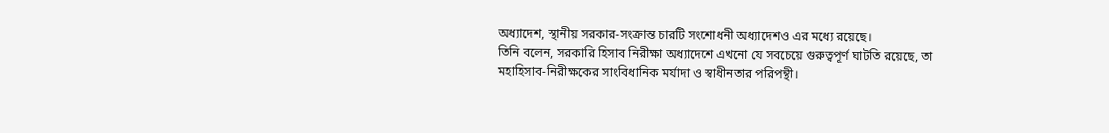অধ্যাদেশ, স্থানীয় সরকার-সংক্রান্ত চারটি সংশোধনী অধ্যাদেশও এর মধ্যে রয়েছে।
তিনি বলেন, সরকারি হিসাব নিরীক্ষা অধ্যাদেশে এখনো যে সবচেয়ে গুরুত্বপূর্ণ ঘাটতি রয়েছে, তা মহাহিসাব-নিরীক্ষকের সাংবিধানিক মর্যাদা ও স্বাধীনতার পরিপন্থী।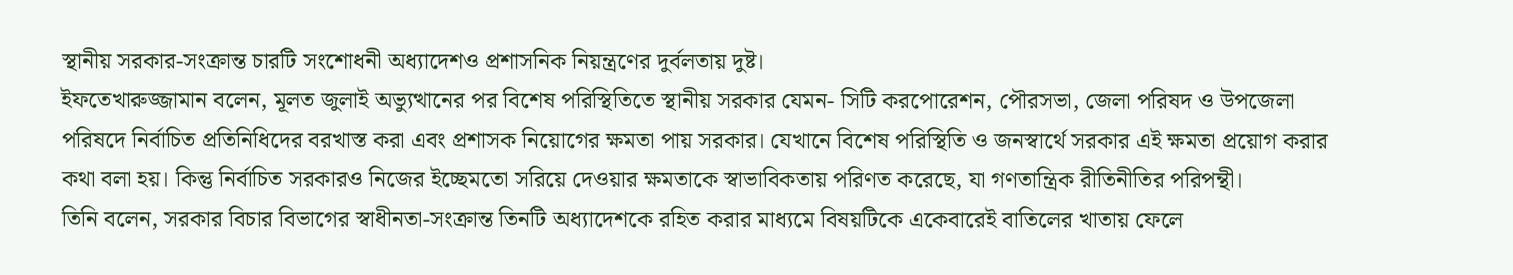স্থানীয় সরকার-সংক্রান্ত চারটি সংশোধনী অধ্যাদেশও প্রশাসনিক নিয়ন্ত্রণের দুর্বলতায় দুষ্ট।
ইফতেখারুজ্জামান বলেন, মূলত জুলাই অভ্যুত্থানের পর বিশেষ পরিস্থিতিতে স্থানীয় সরকার যেমন- সিটি করপোরেশন, পৌরসভা, জেলা পরিষদ ও উপজেলা পরিষদে নির্বাচিত প্রতিনিধিদের বরখাস্ত করা এবং প্রশাসক নিয়োগের ক্ষমতা পায় সরকার। যেখানে বিশেষ পরিস্থিতি ও জনস্বার্থে সরকার এই ক্ষমতা প্রয়োগ করার কথা বলা হয়। কিন্তু নির্বাচিত সরকারও নিজের ইচ্ছেমতো সরিয়ে দেওয়ার ক্ষমতাকে স্বাভাবিকতায় পরিণত করেছে, যা গণতান্ত্রিক রীতিনীতির পরিপন্থী।
তিনি বলেন, সরকার বিচার বিভাগের স্বাধীনতা-সংক্রান্ত তিনটি অধ্যাদেশকে রহিত করার মাধ্যমে বিষয়টিকে একেবারেই বাতিলের খাতায় ফেলে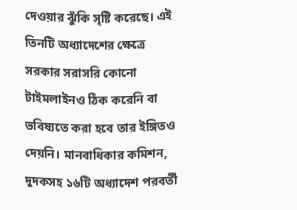দেওয়ার ঝুঁকি সৃষ্টি করেছে। এই তিনটি অধ্যাদেশের ক্ষেত্রে সরকার সরাসরি কোনো টাইমলাইনও ঠিক করেনি বা ভবিষ্যতে করা হবে তার ইঙ্গিতও দেয়নি। মানবাধিকার কমিশন, দুদকসহ ১৬টি অধ্যাদেশ পরবর্তী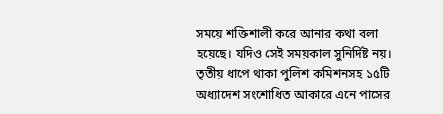সময়ে শক্তিশালী করে আনার কথা বলা হয়েছে। যদিও সেই সময়কাল সুনির্দিষ্ট নয়। তৃতীয় ধাপে থাকা পুলিশ কমিশনসহ ১৫টি অধ্যাদেশ সংশোধিত আকারে এনে পাসের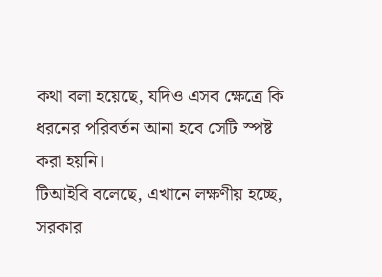কথা বলা হয়েছে, যদিও এসব ক্ষেত্রে কি ধরনের পরিবর্তন আনা হবে সেটি স্পষ্ট করা হয়নি।
টিআইবি বলেছে, এখানে লক্ষণীয় হচ্ছে, সরকার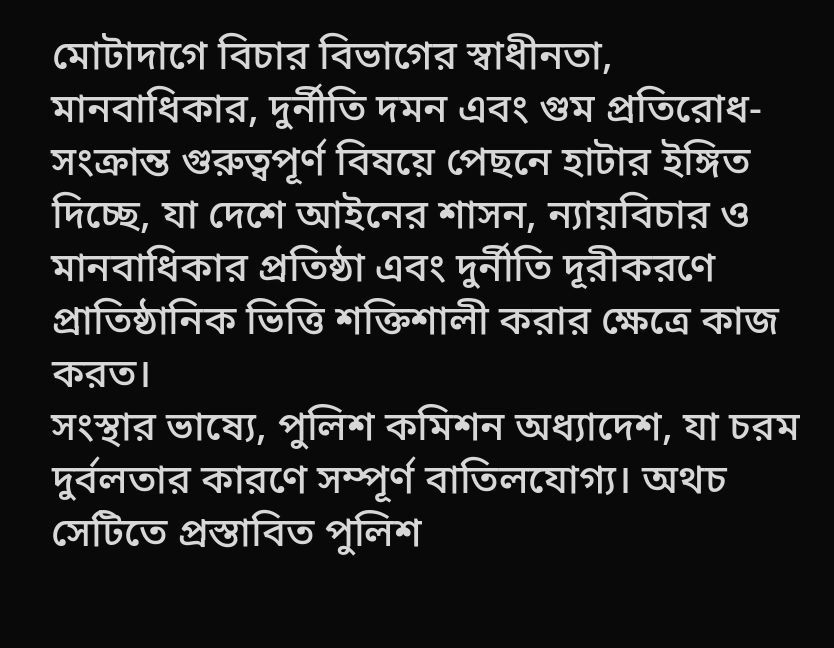মোটাদাগে বিচার বিভাগের স্বাধীনতা, মানবাধিকার, দুর্নীতি দমন এবং গুম প্রতিরোধ-সংক্রান্ত গুরুত্বপূর্ণ বিষয়ে পেছনে হাটার ইঙ্গিত দিচ্ছে, যা দেশে আইনের শাসন, ন্যায়বিচার ও মানবাধিকার প্রতিষ্ঠা এবং দুর্নীতি দূরীকরণে প্রাতিষ্ঠানিক ভিত্তি শক্তিশালী করার ক্ষেত্রে কাজ করত।
সংস্থার ভাষ্যে, পুলিশ কমিশন অধ্যাদেশ, যা চরম দুর্বলতার কারণে সম্পূর্ণ বাতিলযোগ্য। অথচ সেটিতে প্রস্তাবিত পুলিশ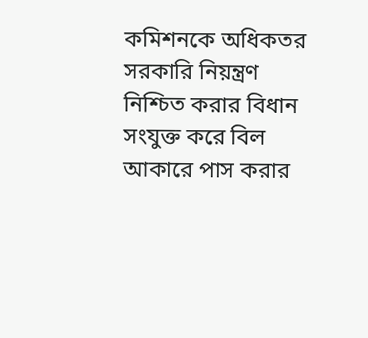কমিশনকে অধিকতর সরকারি নিয়ন্ত্রণ নিশ্চিত করার বিধান সংযুক্ত করে বিল আকারে পাস করার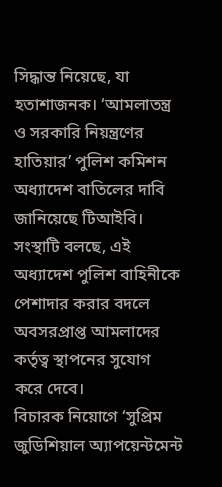সিদ্ধান্ত নিয়েছে, যা হতাশাজনক। ‘আমলাতন্ত্র ও সরকারি নিয়ন্ত্রণের হাতিয়ার’ পুলিশ কমিশন অধ্যাদেশ বাতিলের দাবি জানিয়েছে টিআইবি। সংস্থাটি বলছে, এই অধ্যাদেশ পুলিশ বাহিনীকে পেশাদার করার বদলে অবসরপ্রাপ্ত আমলাদের কর্তৃত্ব স্থাপনের সুযোগ করে দেবে।
বিচারক নিয়োগে ‘সুপ্রিম জুডিশিয়াল অ্যাপয়েন্টমেন্ট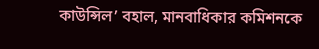কাউন্সিল’ বহাল, মানবাধিকার কমিশনকে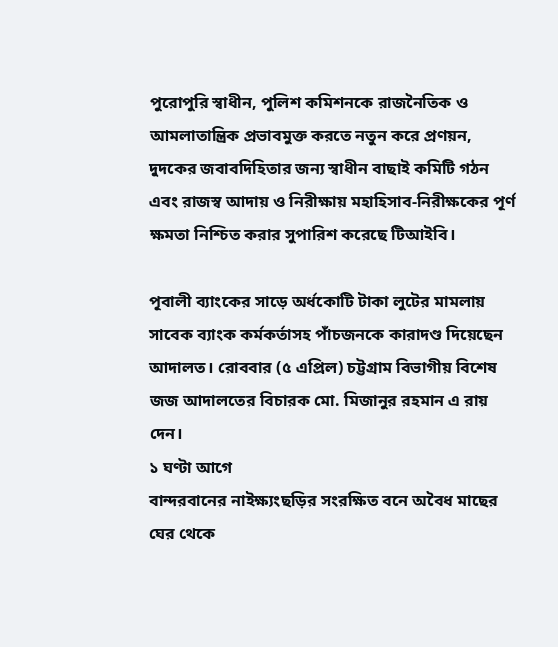পুরোপুরি স্বাধীন, পুলিশ কমিশনকে রাজনৈতিক ও আমলাতান্ত্রিক প্রভাবমুক্ত করতে নতুন করে প্রণয়ন, দুদকের জবাবদিহিতার জন্য স্বাধীন বাছাই কমিটি গঠন এবং রাজস্ব আদায় ও নিরীক্ষায় মহাহিসাব-নিরীক্ষকের পূর্ণ ক্ষমতা নিশ্চিত করার সুপারিশ করেছে টিআইবি।

পূবালী ব্যাংকের সাড়ে অর্ধকোটি টাকা লুটের মামলায় সাবেক ব্যাংক কর্মকর্তাসহ পাঁচজনকে কারাদণ্ড দিয়েছেন আদালত। রোববার (৫ এপ্রিল) চট্টগ্রাম বিভাগীয় বিশেষ জজ আদালতের বিচারক মো. মিজানুর রহমান এ রায় দেন।
১ ঘণ্টা আগে
বান্দরবানের নাইক্ষ্যংছড়ির সংরক্ষিত বনে অবৈধ মাছের ঘের থেকে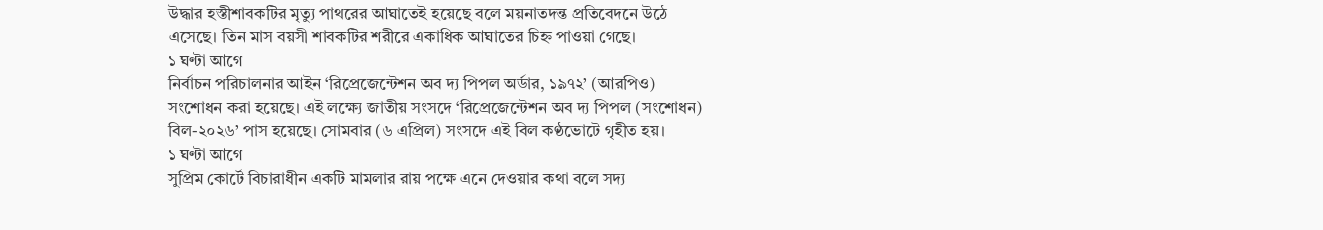উদ্ধার হস্তীশাবকটির মৃত্যু পাথরের আঘাতেই হয়েছে বলে ময়নাতদন্ত প্রতিবেদনে উঠে এসেছে। তিন মাস বয়সী শাবকটির শরীরে একাধিক আঘাতের চিহ্ন পাওয়া গেছে।
১ ঘণ্টা আগে
নির্বাচন পরিচালনার আইন ‘রিপ্রেজেন্টেশন অব দ্য পিপল অর্ডার, ১৯৭২’ (আরপিও) সংশোধন করা হয়েছে। এই লক্ষ্যে জাতীয় সংসদে ‘রিপ্রেজেন্টেশন অব দ্য পিপল (সংশোধন) বিল-২০২৬’ পাস হয়েছে। সোমবার (৬ এপ্রিল) সংসদে এই বিল কণ্ঠভোটে গৃহীত হয়।
১ ঘণ্টা আগে
সুপ্রিম কোর্টে বিচারাধীন একটি মামলার রায় পক্ষে এনে দেওয়ার কথা বলে সদ্য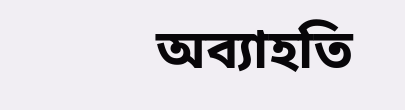অব্যাহতি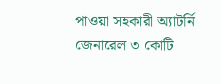পাওয়া সহকারী অ্যাটর্নি জেনারেল ৩ কোটি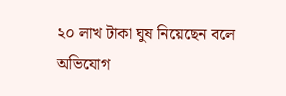২০ লাখ টাকা ঘুষ নিয়েছেন বলে অভিযোগ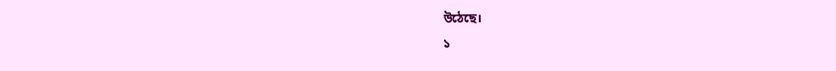উঠেছে।
১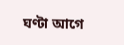ঘণ্টা আগে